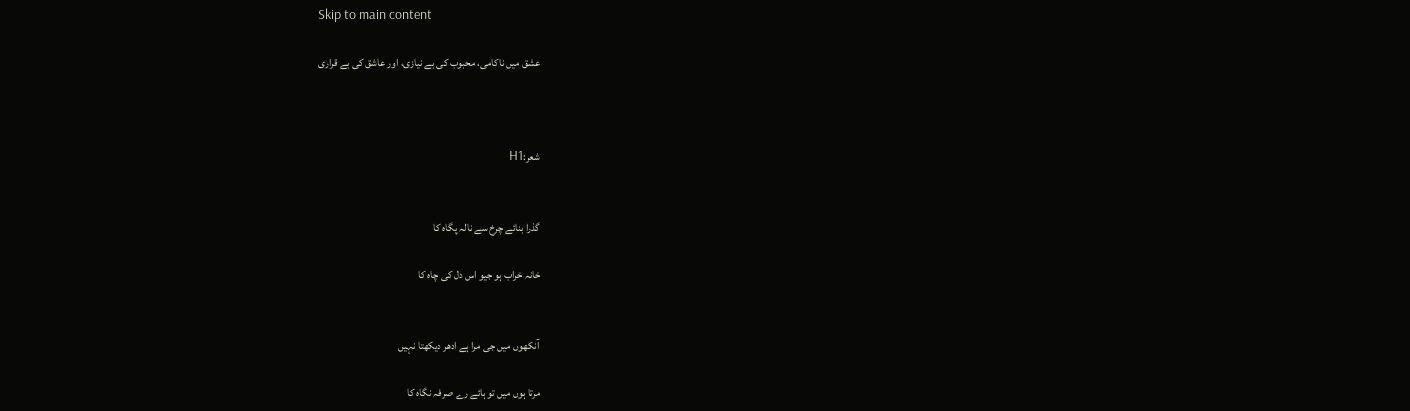Skip to main content

عشق میں ناکامی، محبوب کی بے نیازی، اور عاشق کی بے قراری



شعر:H1


گذرا بنائے چرخ سے نالہ پگاہ کا

خانہ خراب ہو جیو اس دل کی چاہ کا


آنکھوں میں جی مرا ہے ادھر دیکھتا نہیں

مرتا ہوں میں تو ہائے رے صرفہ نگاہ کا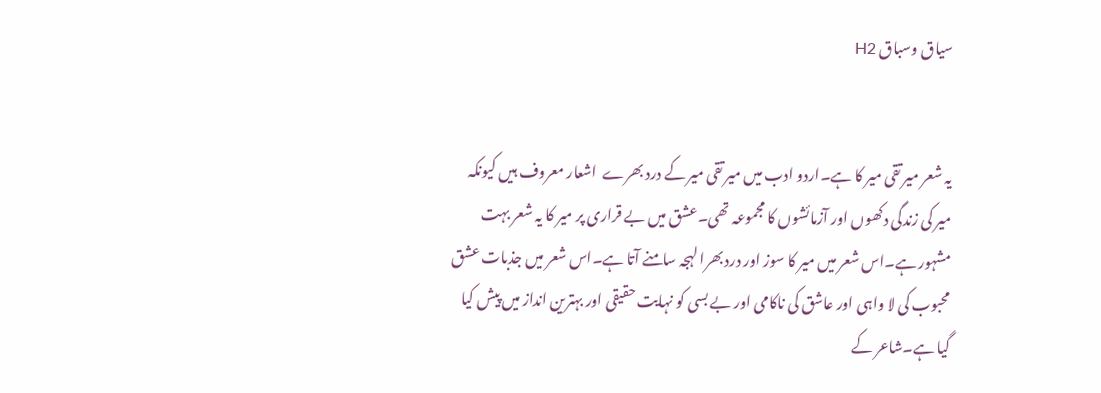سیاق وسباق H2


یہ شعر میر تقی میر کا ہے۔اردو ادب میں میر تقی میر کے درد بھرے  اشعار معروف ہیں کیونکہ میر کی زندگی دکھوں اور آزمائشوں کا مجموعہ تھی۔عشق میں بے قراری پر میر کا یہ شعر بہت مشہور ہے۔اس شعر میں میر کا سوز اور درد بھرا لہجہ سامنے آتا ہے۔اس شعر میں جذبات عشق محبوب کی لا واہی اور عاشق کی ناکامی اور بے بسی کو نہایت حقیقی اور بہترین انداز میں پیش کیا گیا ہے۔شاعر کے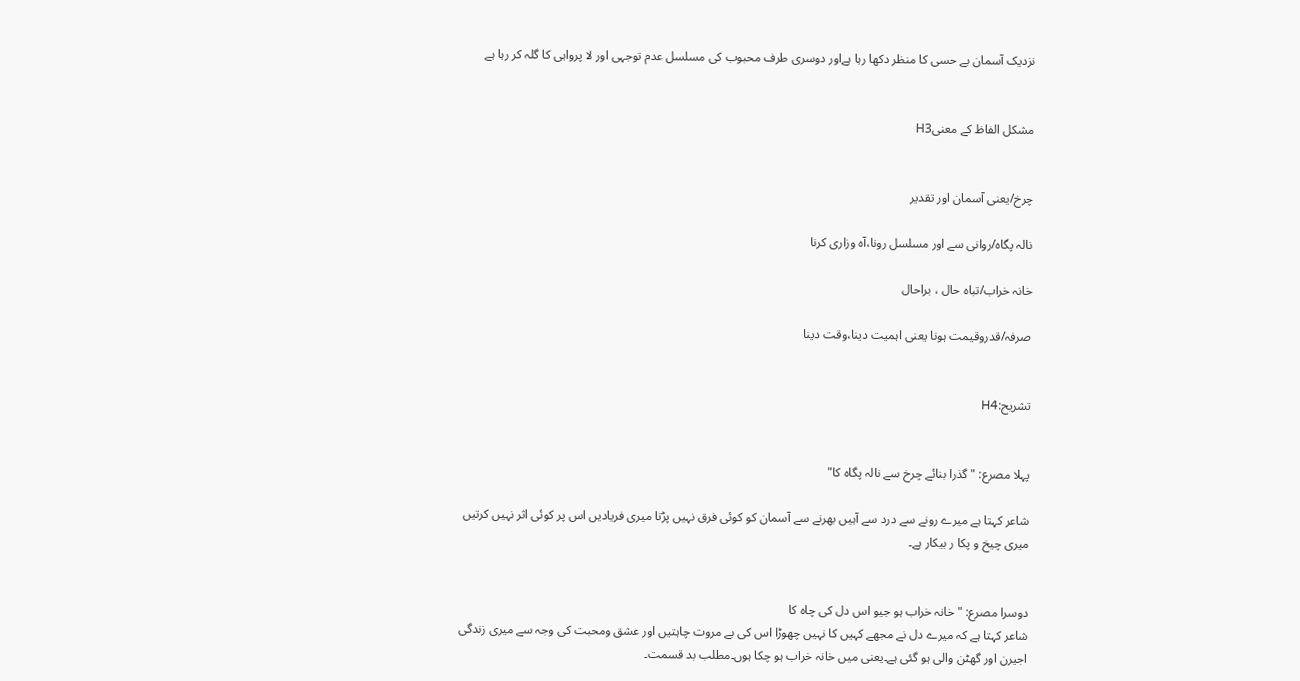نزدیک آسمان بے حسی کا منظر دکھا رہا ہےاور دوسری طرف محبوب کی مسلسل عدم توجہی اور لا پرواہی کا گلہ کر رہا ہے


مشکل الفاظ کے معنیH3


چرخ/یعنی آسمان اور تقدیر

نالہ پگاہ/روانی سے اور مسلسل رونا،آہ وزاری کرنا

خانہ خراب/تباہ حال ، براحال

صرفہ/قدروقیمت ہونا یعنی اہمیت دینا،وقت دینا


تشریح:H4


پہلا مصرع: "گذرا بنائے چرخ سے نالہ پگاہ کا"

شاعر کہتا ہے میرے رونے سے درد سے آہیں بھرنے سے آسمان کو کوئی فرق نہیں پڑتا میری فریادیں اس پر کوئی اثر نہیں کرتیں میری چیخ و پکا ر بیکار ہے۔


دوسرا مصرع: "خانہ خراب ہو جیو اس دل کی چاہ کا
شاعر کہتا ہے کہ میرے دل نے مجھے کہیں کا نہیں چھوڑا اس کی بے مروت چاہتیں اور عشق ومحبت کی وجہ سے میری زندگی اجیرن اور گھٹن والی ہو گئی ہے۔یعنی میں خانہ خراب ہو چکا ہوں۔مطلب بد قسمت۔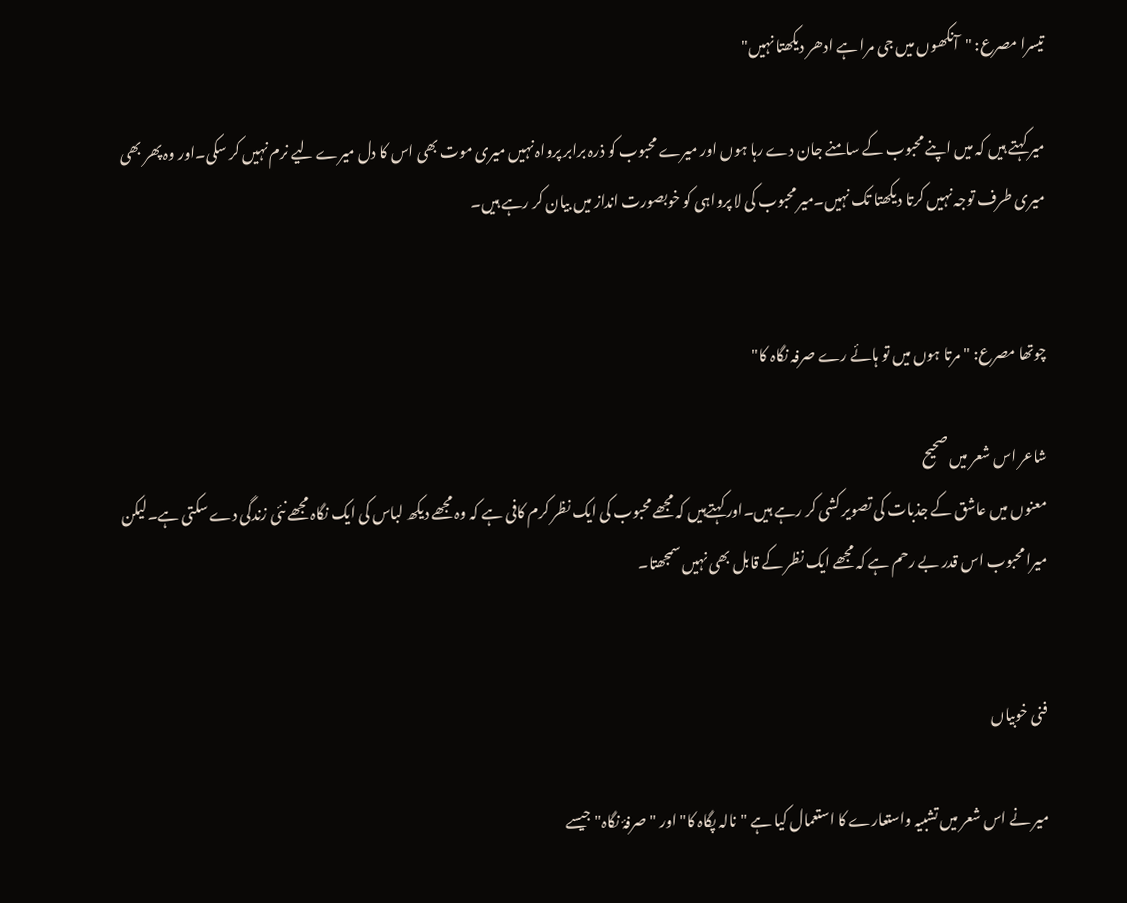تیسرا مصرع: "آنکھوں میں جی مرا ہے ادھر دیکھتا نہیں"

میر کہتے ہیں کہ میں اپنے محبوب کے سامنے جان دے رہا ہوں اور میرے محبوب کو ذرہ برابر پرواہ نہیں میری موت بھی اس کا دل میرے لیے نرم نہیں کر سکی۔اور وہ پھر بھی میری طرف توجہ نہیں کرتا دیکھتا تک نہیں۔میر محبوب کی لا پرواہی کو خوبصورت انداز میں بیان کر رہے ہیں۔


چوتھا مصرع: "مرتا ہوں میں تو ہائے رے صرفہ نگاہ کا"

شاعر اس شعر میں صحیح
معنوں میں عاشق کے جذبات کی تصویر کشی کر رہے ہیں۔اور کہتےہیں کہ مجھے محبوب کی ایک نظر کرم کافی ہے کہ وہ مجھے دیکھ لباس کی ایک نگاہ مجھے نئی زندگی دے سکتی ہے۔لیکن میرا محبوب اس قدر بے رحم ہے کہ مجھے ایک نظر کے قابل بھی نہیں سمجھتا۔


فنی خوبیاں

میر نے اس شعر میں تشبیہ واستعارے کا استعمال کیا ہے "نالہ پگاہ کا" اور "صرفۂ نگاہ" جیسے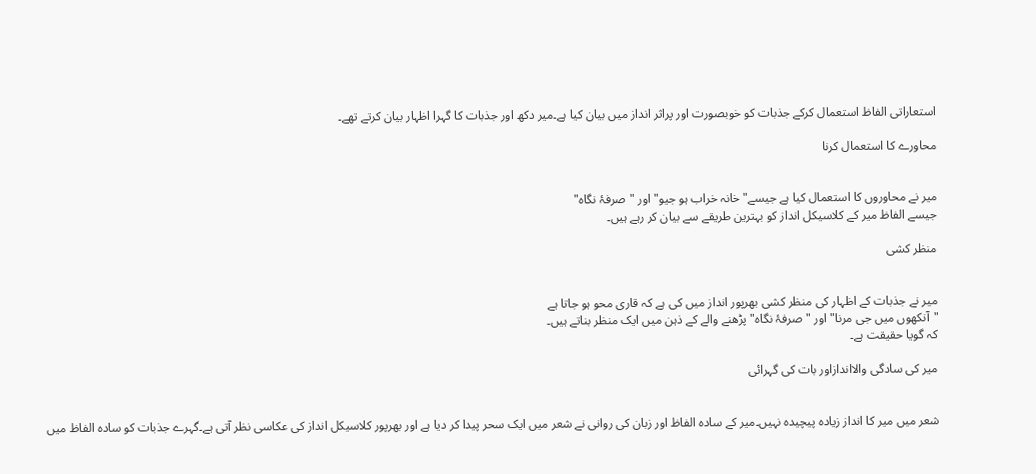استعاراتی الفاظ استعمال کرکے جذبات کو خوبصورت اور پراثر انداز میں بیان کیا ہے۔میر دکھ اور جذبات کا گہرا اظہار بیان کرتے تھے۔

محاورے کا استعمال کرنا


میر نے محاوروں کا استعمال کیا ہے جیسے"خانہ خراب ہو جیو" اور "صرفۂ نگاہ"
جیسے الفاظ میر کے کلاسیکل انداز کو بہترین طریقے سے بیان کر رہے ہیں۔

منظر کشی


میر نے جذبات کے اظہار کی منظر کشی بھرپور انداز میں کی ہے کہ قاری محو ہو جاتا ہے
"آنکھوں میں جی مرنا" اور "صرفۂ نگاہ" پڑھنے والے کے ذہن میں ایک منظر بناتے ہیں۔
کہ گویا حقیقت ہے۔

میر کی سادگی والااندازاور بات کی گہرائی


شعر میں میر کا انداز زیادہ پیچیدہ نہیں۔میر کے سادہ الفاظ اور زبان کی روانی نے شعر میں ایک سحر پیدا کر دیا ہے اور بھرپور کلاسیکل انداز کی عکاسی نظر آتی ہے۔گہرے جذبات کو سادہ الفاظ میں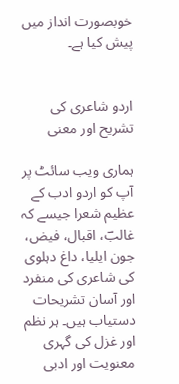خوبصورت انداز میں پیش کیا ہے۔


اردو شاعری کی تشریح اور معنی

ہماری ویب سائٹ پر آپ کو اردو ادب کے عظیم شعرا جیسے کہ غالبؔ، اقبال، فیض، جون ایلیا، داغ دہلوی کی شاعری کی منفرد اور آسان تشریحات دستیاب ہیں۔ ہر نظم اور غزل کی گہری معنویت اور ادبی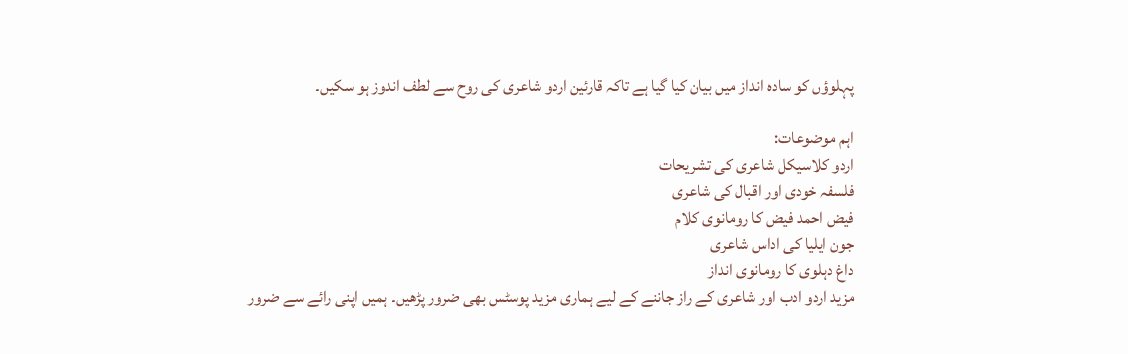پہلوؤں کو سادہ انداز میں بیان کیا گیا ہے تاکہ قارئین اردو شاعری کی روح سے لطف اندوز ہو سکیں۔

اہم موضوعات:
اردو کلاسیکل شاعری کی تشریحات
فلسفہ خودی اور اقبال کی شاعری
فیض احمد فیض کا رومانوی کلام
جون ایلیا کی اداس شاعری
داغ دہلوی کا رومانوی انداز
مزید اردو ادب اور شاعری کے راز جاننے کے لیے ہماری مزید پوسٹس بھی ضرور پڑھیں۔ ہمیں اپنی رائے سے ضرور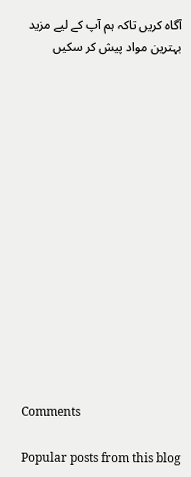آگاہ کریں تاکہ ہم آپ کے لیے مزید بہترین مواد پیش کر سکیں















Comments

Popular posts from this blog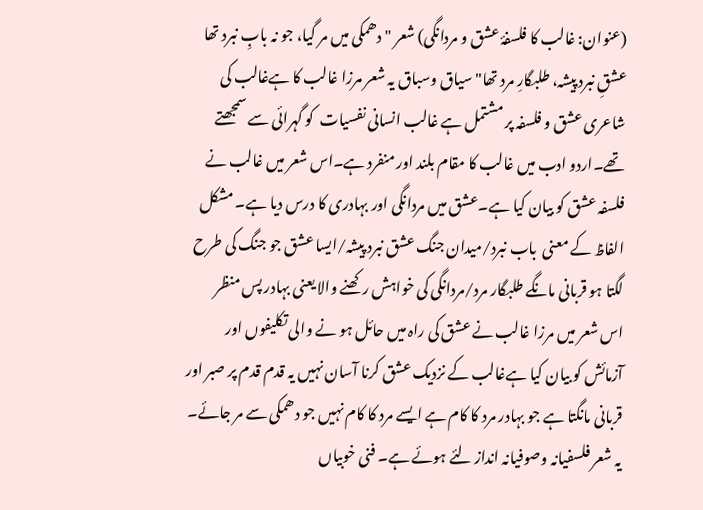(عنوان: غالب کا فلسفۂ عشق و مردانگی) شعر "دھمکی میں مر گیا، جو نہ بابِ نبرد تھا عشقِ نبرد پیشہ، طلبگارِ مرد تھا" سیاق وسباق یہ شعر مرزا غالب کا ہےغالب کی شاعری عشق و فلسفہ پر مشتمل ہے غالب انسانی نفسیات  کو گہرائی سے سمجھتے تھے۔اردو ادب میں غالب کا مقام بلند اور منفرد ہے۔اس شعر میں غالب نے فلسفہ عشق کو بیان کیا ہے۔عشق میں مردانگی اور بہادری کا درس دیا ہے۔ مشکل الفاظ کے معنی  باب نبرد/میدان جنگ عشق نبرد پیشہ/ایسا عشق جو جنگ کی طرح لگتا ہو قربانی مانگے طلبگار مرد/مردانگی کی خواہش رکھنے والا یعنی بہادر پس منظر  اس شعر میں مرزا غالب نے عشق کی راہ میں حائل ہو نے والی تکلیفوں اور آزمائش کو بیان کیا ہےغالب کے نزدیک عشق کرنا آسان نہیں یہ قدم قدم پر صبر اور قربانی مانگتا ہے جو بہادر مرد کا کام ہے ایسے مرد کا کام نہیں جو دھمکی سے مر جائے۔ یہ شعر فلسفیانہ وصوفیانہ انداز لئے ہوئے ہے۔ فنی خوبیاں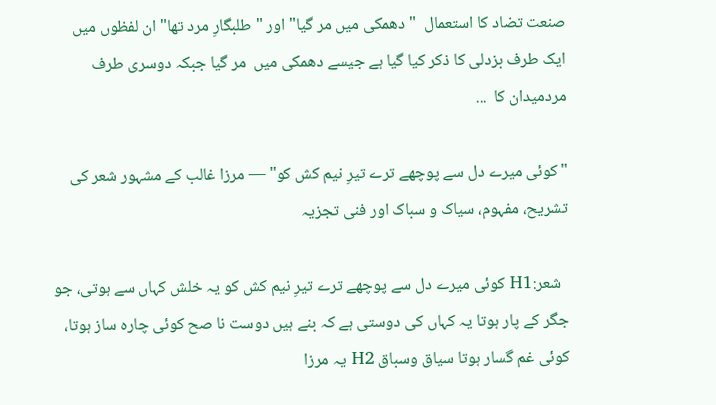صنعت تضاد کا استعمال  "دھمکی میں مر گیا" اور "طلبگارِ مرد تھا" ان لفظوں میں ایک طرف بزدلی کا ذکر کیا گیا ہے جیسے دھمکی میں  مر گیا جبکہ دوسری طرف  مردمیدان کا  ...

"کوئی میرے دل سے پوچھے ترے تیرِ نیم کش کو" — مرزا غالب کے مشہور شعر کی تشریح، مفہوم، سیاک و سباک اور فنی تجزیہ

  شعر:H1 کوئی میرے دل سے پوچھے ترے تیرِ نیم کش کو یہ خلش کہاں سے ہوتی، جو جگر کے پار ہوتا یہ کہاں کی دوستی ہے کہ بنے ہیں دوست نا صح کوئی چارہ ساز ہوتا، کوئی غم گسار ہوتا سیاق وسباق H2 یہ مرزا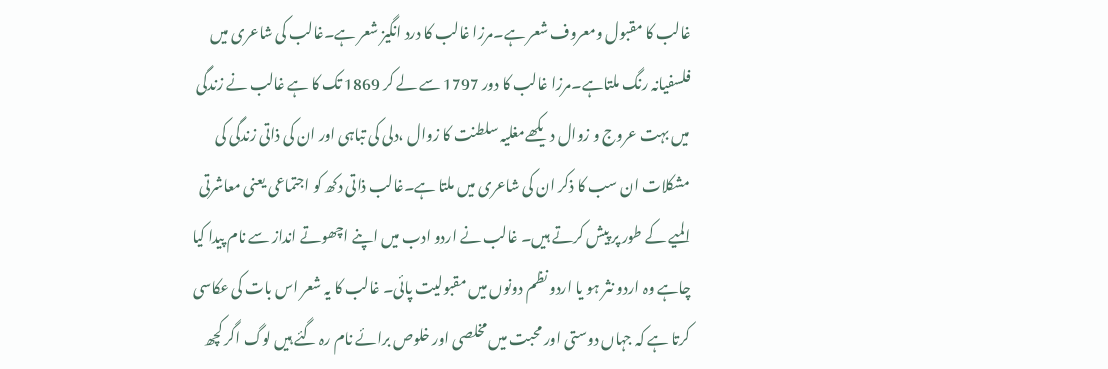غالب کا مقبول ومعروف شعر ہے۔مرزا غالب کا درد انگیز شعر ہے۔غالب کی شاعری میں فلسفیانہ رنگ ملتاہے۔مرزا غالب کا دور 1797 سے لے کر 1869 تک کا ہے غالب نے زندگی میں بہت عروج و زوال دیکھےمغلیہ سلطنت کا زوال ،دلی کی تباہی اور ان کی ذاتی زندگی کی مشکلات ان سب کا ذکر ان کی شاعری میں ملتا ہے۔غالب ذاتی دکھ کو اجتماعی یعنی معاشرتی المیے کے طور پر پیش کرتے ہیں۔ غالب نے اردو ادب میں اپنے اچھوتے انداز سے نام پیدا کیا چاہے وہ اردو نثر ہو یا اردو نظم دونوں میں مقبولیت پائی۔ غالب کا یہ شعر اس بات کی عکاسی کرتا ہے کہ جہاں دوستی اور محبت میں مخلصی اور خلوص برائے نام رہ گئے ہیں لوگ اگر کچھ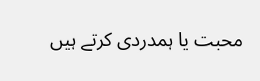محبت یا ہمدردی کرتے ہیں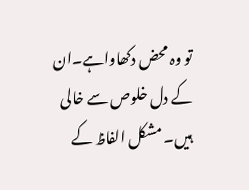تو وہ محض دکھاواہے۔ان کے دل خلوص سے خالی ہیں۔ مشکل الفاظ کے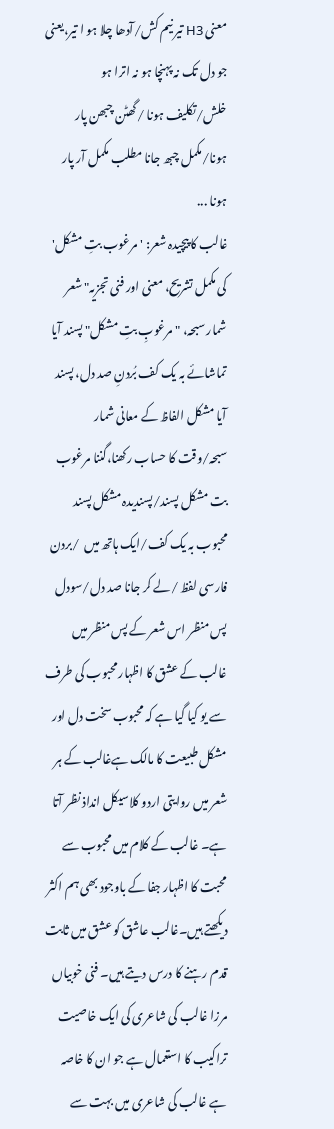معنی H3 تیر نیم کش/آدھا چلا ہو ا تیر،یعنی جو دل تک نہ پہنچا ہو نہ اترا ہو خلش/تکلیف ہونا /گھٹن چبھن پار ہونا/مکمل چبھ جانا مطلب مکمل آر پار ہونا ...
غالب کا پیچیدہ شعر: 'مرغوب بتِ مشکل' کی مکمل تشریح، معنی اور فنی تجزیہ" شعر شمار سبحہ، "مرغوبِ بتِ مشکل" پسند آیا تماشائے بہ یک کف بُردنِ صد دل، پسند آیا مشکل الفاظ کے معانی شمار سبحہ/وقت کا حساب رکھنا،گننا مرغوب بت مشکل پسند/پسندیدہ مشکل پسند محبوب بہ یک کف/ایک ہاتھ میں  /بردن فارسی لفظ /لے کر جانا صد دل/سودل پس منظر اس شعر کے پس منظر میں غالب کے عشق کا اظہار محبوب کی طرف سے یو کیا گیا ہے کہ محبوب سخت دل اور مشکل طبیعت کا مالک ہےغالب کے ہر شعر میں روایتی اردو کلاسیکل انداذ نظر آتا ہے۔ غالب کے کلام میں محبوب سے محبت کا اظہار جفا کے باوجود بھی ہم اکثر دیکھتے ہیں۔غالب عاشق کو عشق میں ثابت قدم رہنے کا درس دیتے ہیں۔ فنی خوبیاں مرزا غالب کی شاعری کی ایک خاصیت تراکیب کا استعمال ہے جو ان کا خاصہ ہے غالب کی شاعری میں بہت سے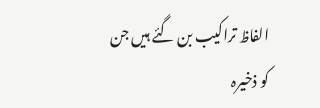الفاظ تراکیب بن گئے ہیں جن کو ذخیرہ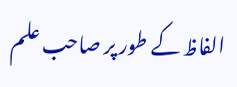الفاظ کے طور پر صاحب علم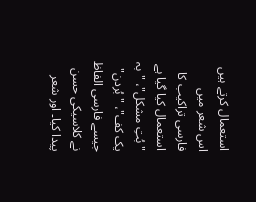استعمال کرتے ہیں اس شعر میں فارسی تراکیب کا استعمال کیا گیا ہے "بُتِ مشکل"، "بہ یک کف"، "بُردن" جیسے فارسی الفاظ نے کلاسیکی حسن پیدا کیا۔ اور شعر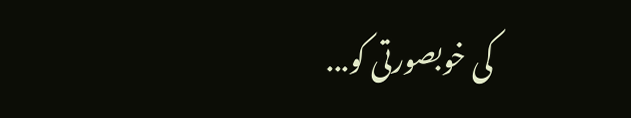کی خوبصورتی کو...